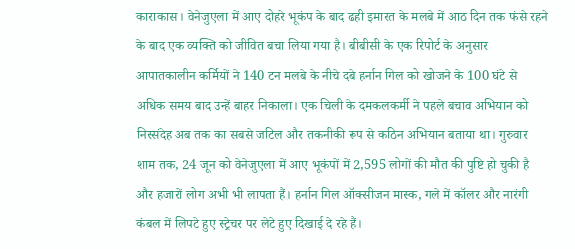काराकास। वेनेजुएला में आए दोहरे भूकंप के बाद ढही इमारत के मलबे में आठ दिन तक फंसे रहने के बाद एक व्यक्ति को जीवित बचा लिया गया है। बीबीसी के एक रिपोर्ट के अनुसार आपातकालीन कर्मियों ने 140 टन मलबे के नीचे दबे हर्नान गिल को खोजने के 100 घंटे से अधिक समय बाद उन्हें बाहर निकाला। एक चिली के दमकलकर्मी ने पहले बचाव अभियान को निस्संदेह अब तक का सबसे जटिल और तकनीकी रूप से कठिन अभियान बताया था। गुरुवार शाम तक, 24 जून को वेनेजुएला में आए भूकंपों में 2,595 लोगों की मौत की पुष्टि हो चुकी है और हजारों लोग अभी भी लापता हैं। हर्नान गिल ऑक्सीजन मास्क, गले में कॉलर और नारंगी कंबल में लिपटे हुए स्ट्रेचर पर लेटे हुए दिखाई दे रहे हैं।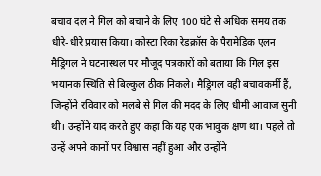बचाव दल ने गिल को बचाने के लिए 100 घंटे से अधिक समय तक धीरे-धीरे प्रयास किया। कोस्टा रिका रेडक्रॉस के पैरामेडिक एलन मैड्रिगल ने घटनास्थल पर मौजूद पत्रकारों को बताया कि गिल इस भयानक स्थिति से बिल्कुल ठीक निकले। मैड्रिगल वही बचावकर्मी हैं, जिन्होंने रविवार को मलबे से गिल की मदद के लिए धीमी आवाज सुनी थी। उन्होंने याद करते हुए कहा कि यह एक भावुक क्षण था। पहले तो उन्हें अपने कानों पर विश्वास नहीं हुआ और उन्होंने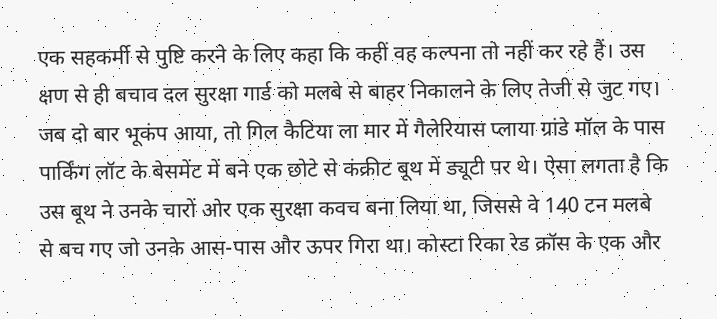एक सहकर्मी से पुष्टि करने के लिए कहा कि कहीं वह कल्पना तो नहीं कर रहे हैं। उस क्षण से ही बचाव दल सुरक्षा गार्ड को मलबे से बाहर निकालने के लिए तेजी से जुट गए। जब दो बार भूकंप आया, तो गिल कैटिया ला मार में गैलेरियास प्लाया ग्रांडे मॉल के पास पार्किंग लॉट के बेसमेंट में बने एक छोटे से कंक्रीट बूथ में ड्यूटी पर थे। ऐसा लगता है कि उस बूथ ने उनके चारों ओर एक सुरक्षा कवच बना लिया था, जिससे वे 140 टन मलबे से बच गए जो उनके आस-पास और ऊपर गिरा था। कोस्टा रिका रेड क्रॉस के एक और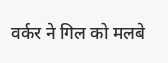वर्कर ने गिल को मलबे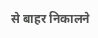से बाहर निकालने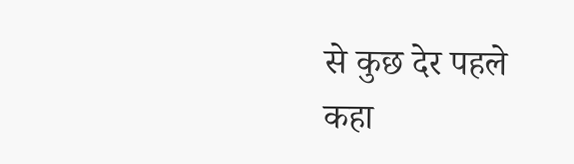से कुछ देर पहले कहा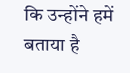कि उन्होंने हमें बताया है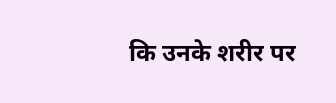कि उनके शरीर पर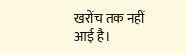खरोंच तक नहीं आई है।